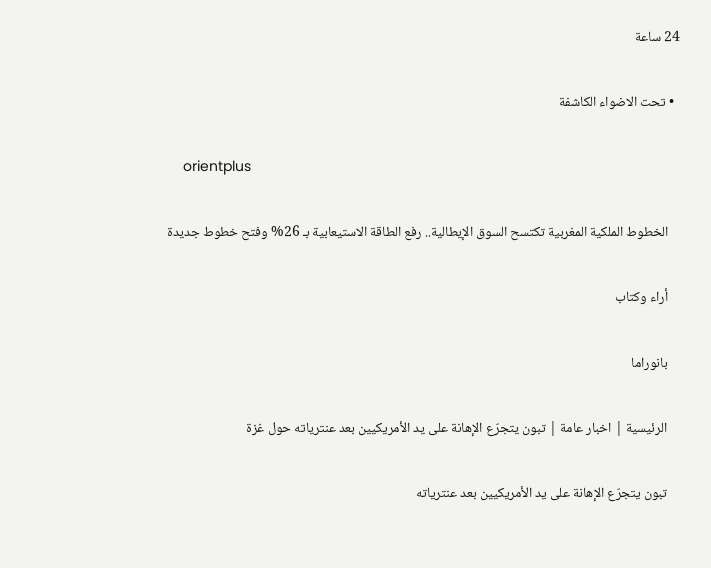24 ساعة

  • تحت الاضواء الكاشفة

    orientplus

    الخطوط الملكية المغربية تكتسح السوق الإيطالية.. رفع الطاقة الاستيعابية بـ 26% وفتح خطوط جديدة

    أراء وكتاب

    بانوراما

    الرئيسية | اخبار عامة | تبون يتجرّع الإهانة على يد الأمريكيين بعد عنترياته حول غزة

    تبون يتجرّع الإهانة على يد الأمريكيين بعد عنترياته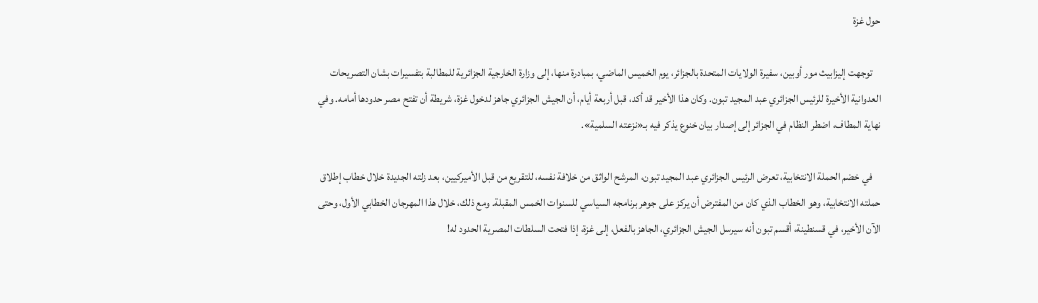حول غزة

    توجهت إليزابيث مور أوبين، سفيرة الولايات المتحدة بالجزائر، يوم الخميس الماضي، بمبادرة منها، إلى وزارة الخارجية الجزائرية للمطالبة بتفسيرات بشان التصريحات العدوانية الأخيرة للرئيس الجزائري عبد المجيد تبون. وكان هذا الأخير قد أكد، قبل أربعة أيام، أن الجيش الجزائري جاهز لدخول غزة، شريطة أن تفتح مصر حدودها أمامه. وفي نهاية المطاف، اضطر النظام في الجزائر إلى إصدار بيان خنوع يذكر فيه بـ«نزعته السلمية».

    في خضم الحملة الانتخابية، تعرض الرئيس الجزائري عبد المجيد تبون، المرشح الواثق من خلافة نفسه، للتقريع من قبل الأميركيين، بعد زلته الجديدة خلال خطاب إطلاق حملته الانتخابية، وهو الخطاب الذي كان من المفترض أن يركز على جوهر برنامجه السياسي للسنوات الخمس المقبلة. ومع ذلك، خلال هذا المهرجان الخطابي الأول، وحتى الآن الأخير، في قسنطينة، أقسم تبون أنه سيرسل الجيش الجزائري، الجاهز بالفعل، إلى غزة، إذا فتحت السلطات المصرية الحدود له!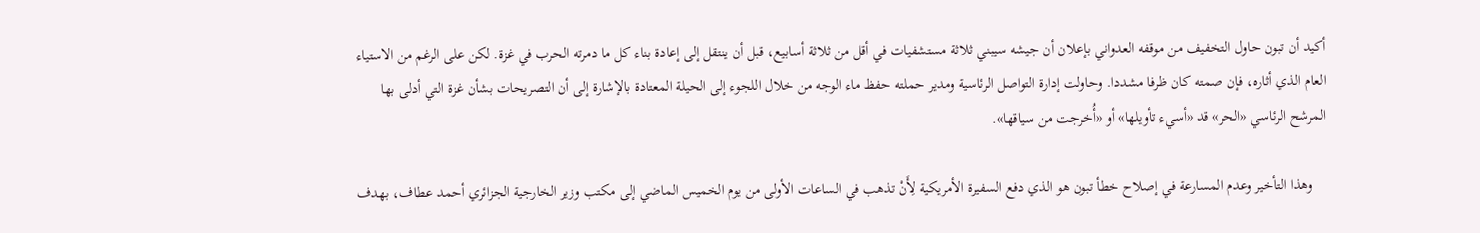أكيد أن تبون حاول التخفيف من موقفه العدواني بإعلان أن جيشه سيبني ثلاثة مستشفيات في أقل من ثلاثة أسابيع، قبل أن ينتقل إلى إعادة بناء كل ما دمرته الحرب في غزة. لكن على الرغم من الاستياء العام الذي أثاره، فإن صمته كان ظرفا مشددا. وحاولت إدارة التواصل الرئاسية ومدير حملته حفظ ماء الوجه من خلال اللجوء إلى الحيلة المعتادة بالإشارة إلى أن التصريحات بشأن غزة التي أدلى بها المرشح الرئاسي «الحر» قد «أسيء تأويلها» أو «أُخرجت من سياقها».

    وهذا التأخير وعدم المسارعة في إصلاح خطأ تبون هو الذي دفع السفيرة الأمريكية لِأَنْ تذهب في الساعات الأولى من يوم الخميس الماضي إلى مكتب وزير الخارجية الجزائري أحمد عطاف، بهدف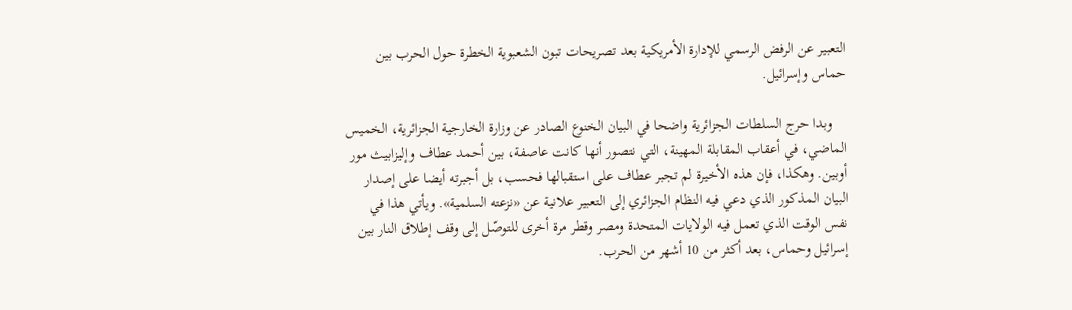التعبير عن الرفض الرسمي للإدارة الأمريكية بعد تصريحات تبون الشعبوية الخطرة حول الحرب بين حماس وإسرائيل.

    وبدا حرج السلطات الجزائرية واضحا في البيان الخنوع الصادر عن وزارة الخارجية الجزائرية، الخميس الماضي، في أعقاب المقابلة المهينة، التي نتصور أنها كانت عاصفة، بين أحمد عطاف وإليزابيث مور أوبين. وهكذا، فإن هذه الأخيرة لم تجبر عطاف على استقبالها فحسب، بل أجبرته أيضا على إصدار البيان المذكور الذي دعي فيه النظام الجزائري إلى التعبير علانية عن «نزعته السلمية». ويأتي هذا في نفس الوقت الذي تعمل فيه الولايات المتحدة ومصر وقطر مرة أخرى للتوصّل إلى وقف إطلاق النار بين إسرائيل وحماس، بعد أكثر من 10 أشهر من الحرب.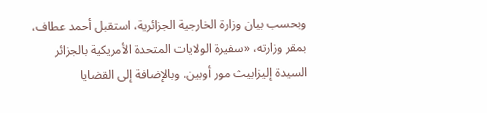وبحسب بيان وزارة الخارجية الجزائرية، استقبل أحمد عطاف، بمقر وزارته، «سفيرة الولايات المتحدة الأمريكية بالجزائر السيدة إليزابيث مور أوبين. وبالإضافة إلى القضايا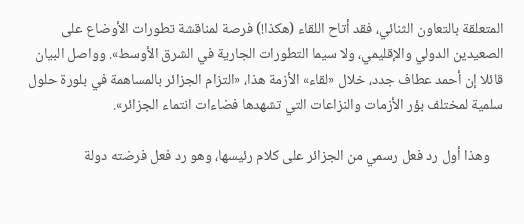المتعلقة بالتعاون الثنائي، فقد أتاح اللقاء (هكذا!) فرصة لمناقشة تطورات الأوضاع على الصعيدين الدولي والإقليمي، ولا سيما التطورات الجارية في الشرق الأوسط». وواصل البيان قائلا إن أحمد عطاف جدد، خلال «لقاء» الأزمة هذا، «التزام الجزائر بالمساهمة في بلورة حلول سلمية لمختلف بؤر الأزمات والنزاعات التي تشهدها فضاءات انتماء الجزائر».

    وهذا أول رد فعل رسمي من الجزائر على كلام رئيسها، وهو رد فعل فرضته دولة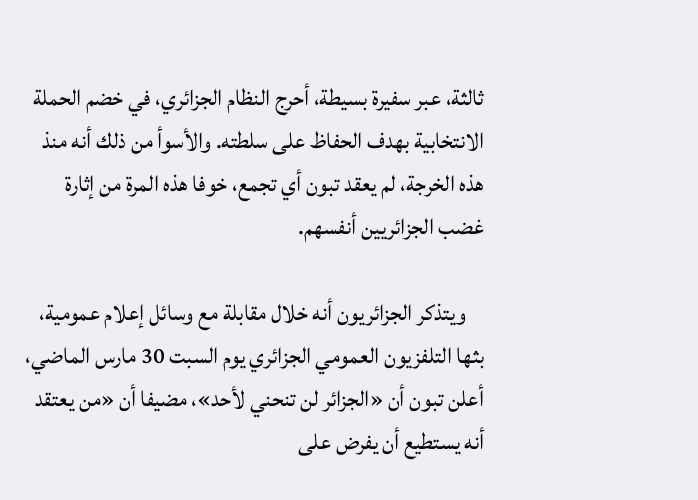ثالثة، عبر سفيرة بسيطة، أحرج النظام الجزائري، في خضم الحملة الانتخابية بهدف الحفاظ على سلطته. والأسوأ من ذلك أنه منذ هذه الخرجة، لم يعقد تبون أي تجمع، خوفا هذه المرة من إثارة غضب الجزائريين أنفسهم.

    ويتذكر الجزائريون أنه خلال مقابلة مع وسائل إعلام عمومية، بثها التلفزيون العمومي الجزائري يوم السبت 30 مارس الماضي، أعلن تبون أن «الجزائر لن تنحني لأحد»، مضيفا أن «من يعتقد أنه يستطيع أن يفرض على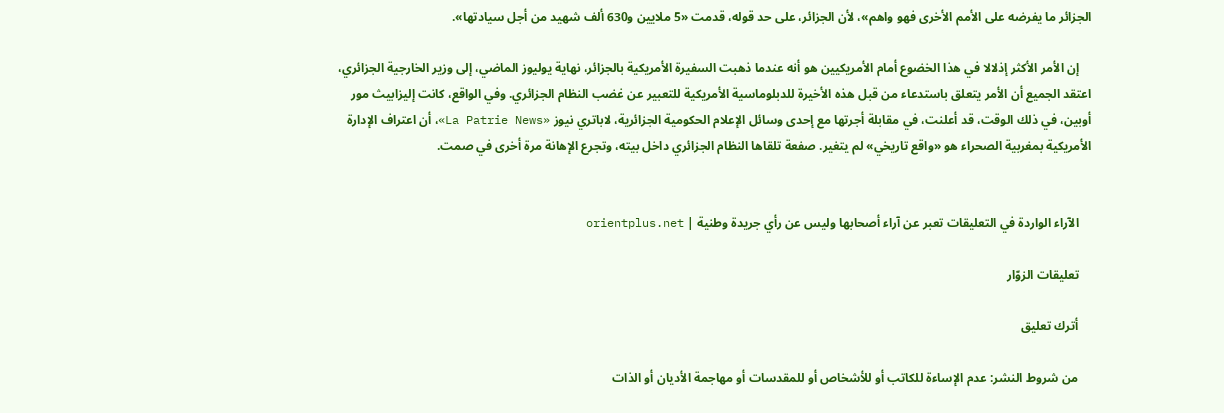الجزائر ما يفرضه على الأمم الأخرى فهو واهم»، لأن الجزائر، على حد قوله، قدمت «5 ملايين و630 ألف شهيد من أجل سيادتها».

    إن الأمر الأكثر إذلالا في هذا الخضوع أمام الأمريكيين هو أنه عندما ذهبت السفيرة الأمريكية بالجزائر، نهاية يوليوز الماضي، إلى وزير الخارجية الجزائري، اعتقد الجميع أن الأمر يتعلق باستدعاء من قبل هذه الأخيرة للدبلوماسية الأمريكية للتعبير عن غضب النظام الجزائري. وفي الواقع، كانت إليزابيث مور أوبين، في ذلك الوقت، قد أعلنت، في مقابلة أجرتها مع إحدى وسائل الإعلام الحكومية الجزائرية، لاباتري نيوز «La Patrie News»، أن اعتراف الإدارة الأمريكية بمغربية الصحراء هو «واقع تاريخي» لم يتغير. صفعة تلقاها النظام الجزائري داخل بيته، وتجرع الإهانة مرة أخرى في صمت.


    الآراء الواردة في التعليقات تعبر عن آراء أصحابها وليس عن رأي جريدة وطنية | orientplus.net

    تعليقات الزوّار

    أترك تعليق

    من شروط النشر: عدم الإساءة للكاتب أو للأشخاص أو للمقدسات أو مهاجمة الأديان أو الذات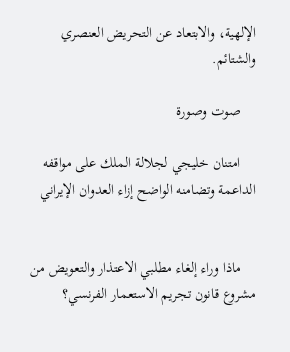الإلهية، والابتعاد عن التحريض العنصري والشتائم.

    صوت وصورة

    امتنان خليجي لجلالة الملك على مواقفه الداعمة وتضامنه الواضح إزاء العدوان الإيراني


    ماذا وراء إلغاء مطلبي الاعتذار والتعويض من مشروع قانون تجريم الاستعمار الفرنسي؟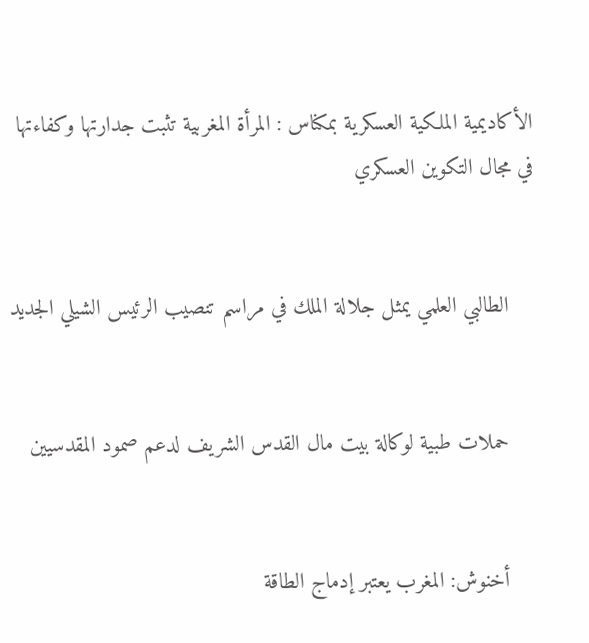الأكاديمية الملكية العسكرية بمكناس : المرأة المغربية تثبت جدارتها وكفاءتها في مجال التكوين العسكري


    الطالبي العلمي يمثل جلالة الملك في مراسم تنصيب الرئيس الشيلي الجديد


    حملات طبية لوكالة بيت مال القدس الشريف لدعم صمود المقدسيين


    أخنوش: المغرب يعتبر إدماج الطاقة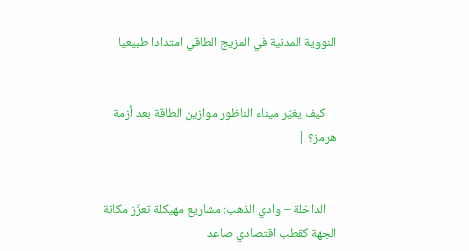النووية المدنية في المزيج الطاقي امتدادا طبيعيا


    كيف يغيّر ميناء الناظور موازين الطاقة بعد أزمة هرمز؟ |


    الداخلة – وادي الذهب: مشاريع مهيكلة تعزّز مكانة الجهة كقطب اقتصادي صاعد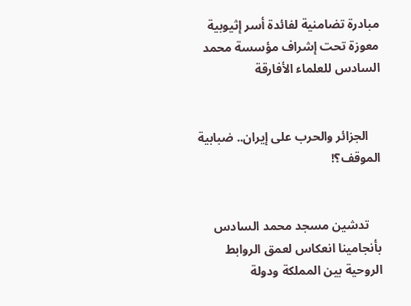مبادرة تضامنية لفائدة أسر إثيوبية معوزة تحت إشراف مؤسسة محمد السادس للعلماء الأفارقة


    الجزائر والحرب على إيران.. ضبابية الموقف؟!


    تدشين مسجد محمد السادس بأنجامينا انعكاس لعمق الروابط الروحية بين المملكة ودولة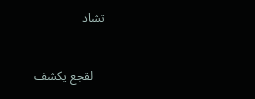تشاد


    لقجع يكشف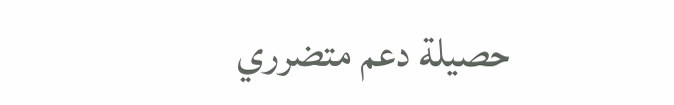حصيلة دعم متضرري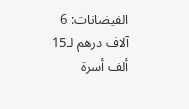الفيضانات: 6 آلاف درهم لـ15 ألف أسرة